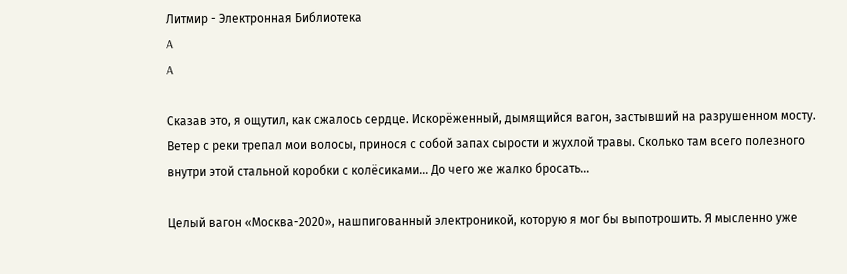Литмир - Электронная Библиотека
A
A

Сказав это, я ощутил, как сжалось сердце. Искорёженный, дымящийся вагон, застывший на разрушенном мосту. Ветер с реки трепал мои волосы, принося с собой запах сырости и жухлой травы. Сколько там всего полезного внутри этой стальной коробки с колёсиками… До чего же жалко бросать…

Целый вагон «Москва-2020», нашпигованный электроникой, которую я мог бы выпотрошить. Я мысленно уже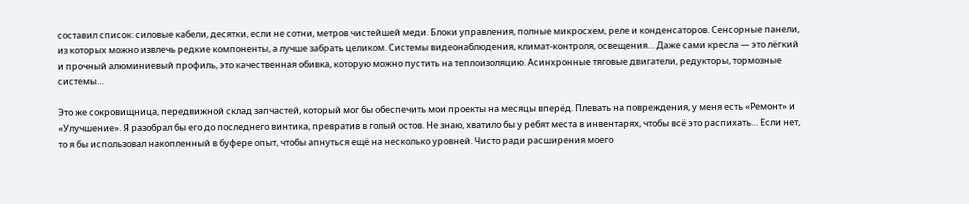составил список: силовые кабели, десятки, если не сотни, метров чистейшей меди. Блоки управления, полные микросхем, реле и конденсаторов. Сенсорные панели, из которых можно извлечь редкие компоненты, а лучше забрать целиком. Системы видеонаблюдения, климат-контроля, освещения… Даже сами кресла — это лёгкий и прочный алюминиевый профиль, это качественная обивка, которую можно пустить на теплоизоляцию. Асинхронные тяговые двигатели, редукторы, тормозные системы…

Это же сокровищница, передвижной склад запчастей, который мог бы обеспечить мои проекты на месяцы вперёд. Плевать на повреждения, у меня есть «Ремонт» и «Улучшение». Я разобрал бы его до последнего винтика, превратив в голый остов. Не знаю, хватило бы у ребят места в инвентарях, чтобы всё это распихать… Если нет, то я бы использовал накопленный в буфере опыт, чтобы апнуться ещё на несколько уровней. Чисто ради расширения моего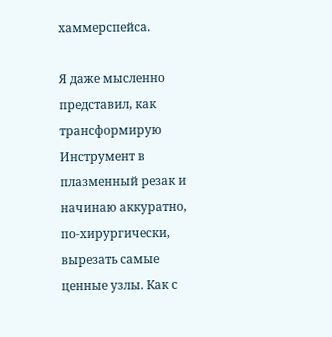хаммерспейса.

Я даже мысленно представил, как трансформирую Инструмент в плазменный резак и начинаю аккуратно, по-хирургически, вырезать самые ценные узлы. Как с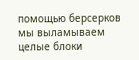помощью берсерков мы выламываем целые блоки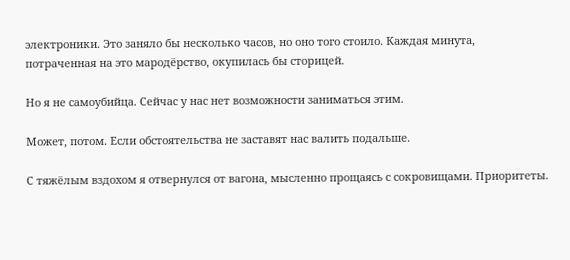электроники. Это заняло бы несколько часов, но оно того стоило. Каждая минута, потраченная на это мародёрство, окупилась бы сторицей.

Но я не самоубийца. Сейчас у нас нет возможности заниматься этим.

Может, потом. Если обстоятельства не заставят нас валить подальше.

С тяжёлым вздохом я отвернулся от вагона, мысленно прощаясь с сокровищами. Приоритеты.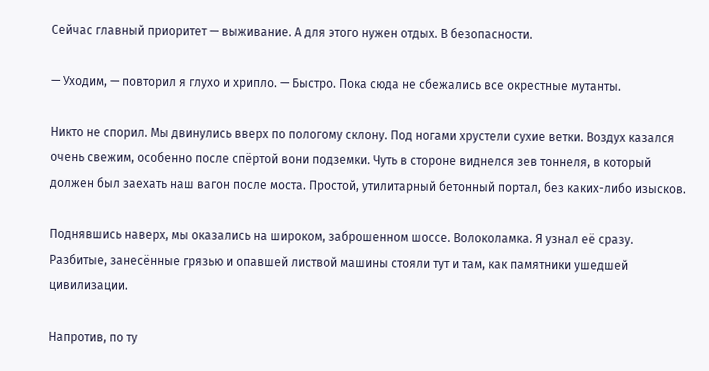Сейчас главный приоритет — выживание. А для этого нужен отдых. В безопасности.

— Уходим, — повторил я глухо и хрипло. — Быстро. Пока сюда не сбежались все окрестные мутанты.

Никто не спорил. Мы двинулись вверх по пологому склону. Под ногами хрустели сухие ветки. Воздух казался очень свежим, особенно после спёртой вони подземки. Чуть в стороне виднелся зев тоннеля, в который должен был заехать наш вагон после моста. Простой, утилитарный бетонный портал, без каких-либо изысков.

Поднявшись наверх, мы оказались на широком, заброшенном шоссе. Волоколамка. Я узнал её сразу. Разбитые, занесённые грязью и опавшей листвой машины стояли тут и там, как памятники ушедшей цивилизации.

Напротив, по ту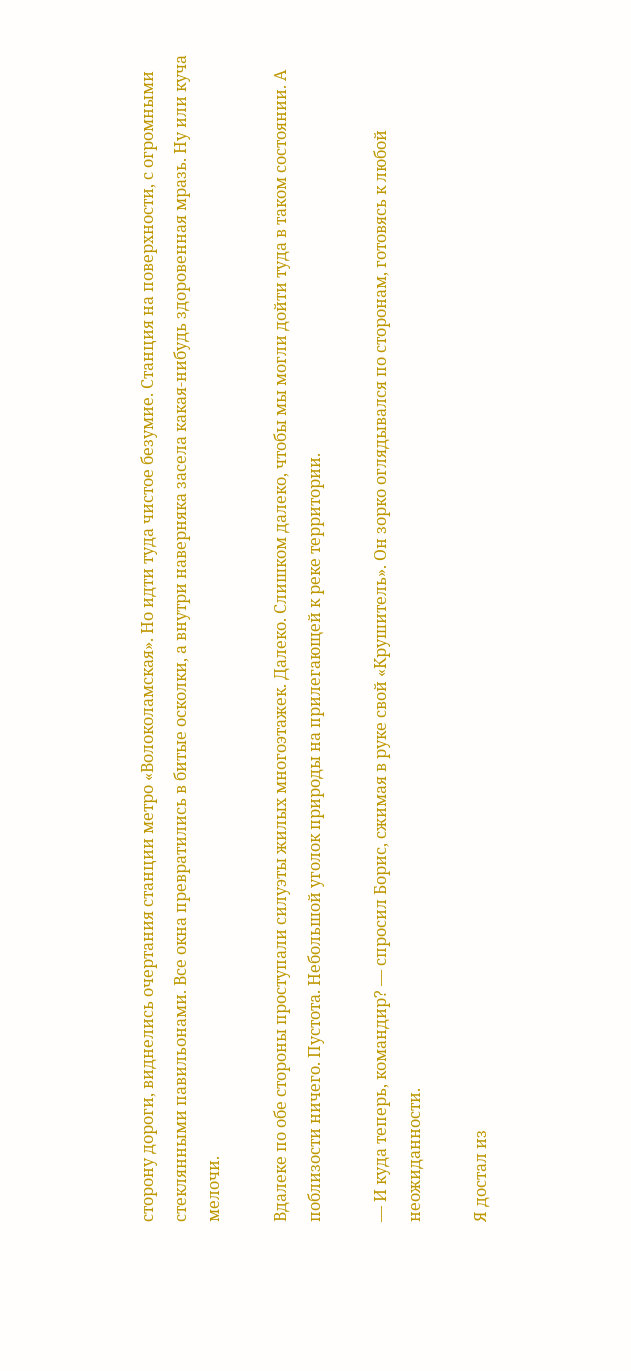сторону дороги, виднелись очертания станции метро «Волоколамская». Но идти туда чистое безумие. Станция на поверхности, с огромными стеклянными павильонами. Все окна превратились в битые осколки, а внутри наверняка засела какая-нибудь здоровенная мразь. Ну или куча мелочи.

Вдалеке по обе стороны проступали силуэты жилых многоэтажек. Далеко. Слишком далеко, чтобы мы могли дойти туда в таком состоянии. А поблизости ничего. Пустота. Небольшой уголок природы на прилегающей к реке территории.

— И куда теперь, командир? — спросил Борис, сжимая в руке свой «Крушитель». Он зорко оглядывался по сторонам, готовясь к любой неожиданности.

Я достал из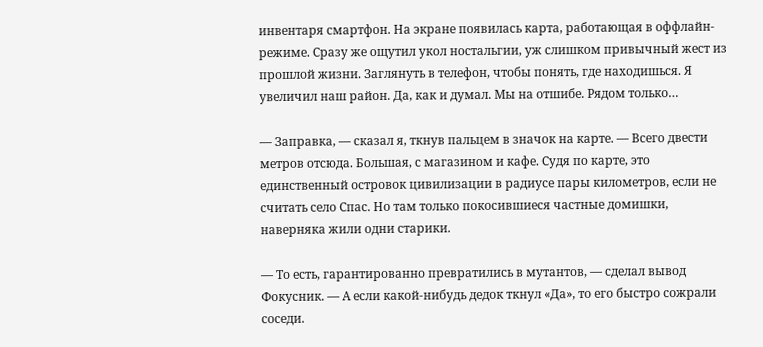инвентаря смартфон. На экране появилась карта, работающая в оффлайн-режиме. Сразу же ощутил укол ностальгии, уж слишком привычный жест из прошлой жизни. Заглянуть в телефон, чтобы понять, где находишься. Я увеличил наш район. Да, как и думал. Мы на отшибе. Рядом только…

— Заправка, — сказал я, ткнув пальцем в значок на карте. — Всего двести метров отсюда. Большая, с магазином и кафе. Судя по карте, это единственный островок цивилизации в радиусе пары километров, если не считать село Спас. Но там только покосившиеся частные домишки, наверняка жили одни старики.

— То есть, гарантированно превратились в мутантов, — сделал вывод Фокусник. — А если какой-нибудь дедок ткнул «Да», то его быстро сожрали соседи.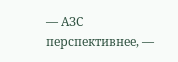— АЗС перспективнее, —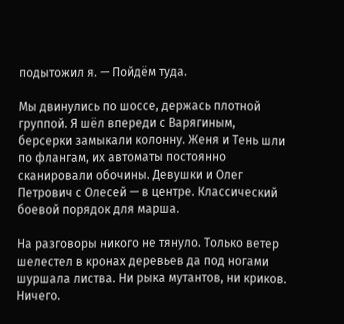подытожил я. — Пойдём туда.

Мы двинулись по шоссе, держась плотной группой. Я шёл впереди с Варягиным, берсерки замыкали колонну. Женя и Тень шли по флангам, их автоматы постоянно сканировали обочины. Девушки и Олег Петрович с Олесей — в центре. Классический боевой порядок для марша.

На разговоры никого не тянуло. Только ветер шелестел в кронах деревьев да под ногами шуршала листва. Ни рыка мутантов, ни криков. Ничего.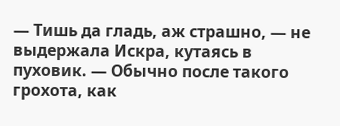— Тишь да гладь, аж страшно, — не выдержала Искра, кутаясь в пуховик. — Обычно после такого грохота, как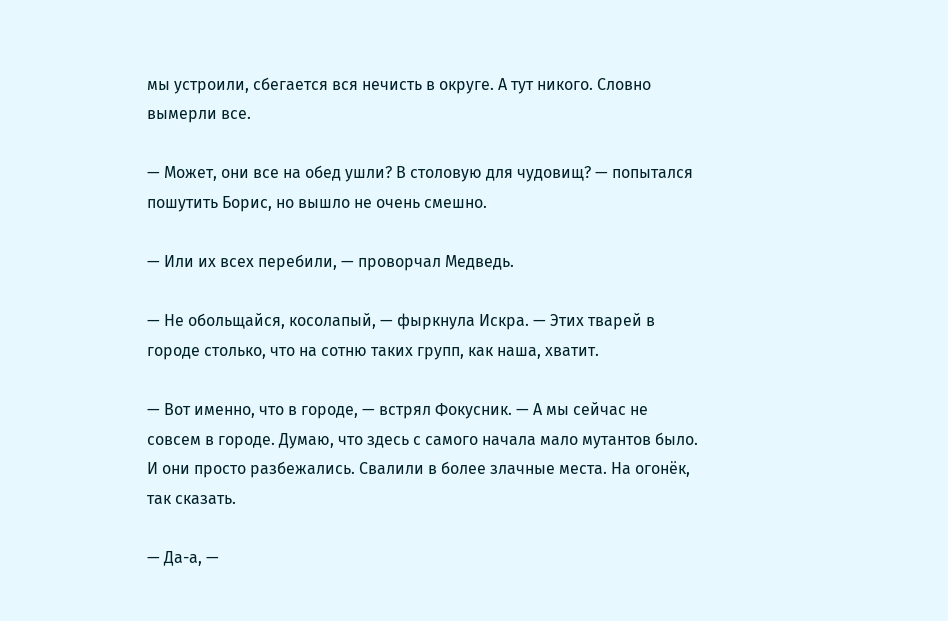мы устроили, сбегается вся нечисть в округе. А тут никого. Словно вымерли все.

— Может, они все на обед ушли? В столовую для чудовищ? — попытался пошутить Борис, но вышло не очень смешно.

— Или их всех перебили, — проворчал Медведь.

— Не обольщайся, косолапый, — фыркнула Искра. — Этих тварей в городе столько, что на сотню таких групп, как наша, хватит.

— Вот именно, что в городе, — встрял Фокусник. — А мы сейчас не совсем в городе. Думаю, что здесь с самого начала мало мутантов было. И они просто разбежались. Свалили в более злачные места. На огонёк, так сказать.

— Да-а, —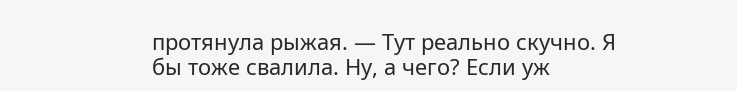протянула рыжая. — Тут реально скучно. Я бы тоже свалила. Ну, а чего? Если уж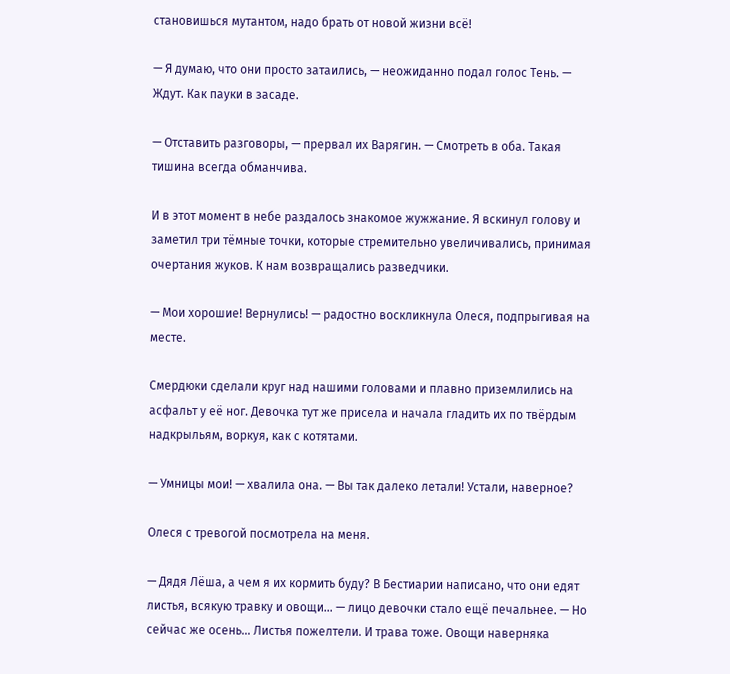становишься мутантом, надо брать от новой жизни всё!

— Я думаю, что они просто затаились, — неожиданно подал голос Тень. — Ждут. Как пауки в засаде.

— Отставить разговоры, — прервал их Варягин. — Смотреть в оба. Такая тишина всегда обманчива.

И в этот момент в небе раздалось знакомое жужжание. Я вскинул голову и заметил три тёмные точки, которые стремительно увеличивались, принимая очертания жуков. К нам возвращались разведчики.

— Мои хорошие! Вернулись! — радостно воскликнула Олеся, подпрыгивая на месте.

Смердюки сделали круг над нашими головами и плавно приземлились на асфальт у её ног. Девочка тут же присела и начала гладить их по твёрдым надкрыльям, воркуя, как с котятами.

— Умницы мои! — хвалила она. — Вы так далеко летали! Устали, наверное?

Олеся с тревогой посмотрела на меня.

— Дядя Лёша, а чем я их кормить буду? В Бестиарии написано, что они едят листья, всякую травку и овощи… — лицо девочки стало ещё печальнее. — Но сейчас же осень… Листья пожелтели. И трава тоже. Овощи наверняка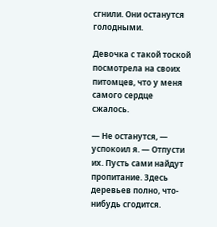сгнили. Они останутся голодными.

Девочка с такой тоской посмотрела на своих питомцев, что у меня самого сердце сжалось.

— Не останутся, — успокоил я. — Отпусти их. Пусть сами найдут пропитание. Здесь деревьев полно, что-нибудь сгодится.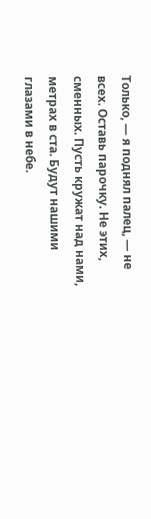Только, — я поднял палец, — не всех. Оставь парочку. Не этих, сменных. Пусть кружат над нами, метрах в ста. Будут нашими глазами в небе.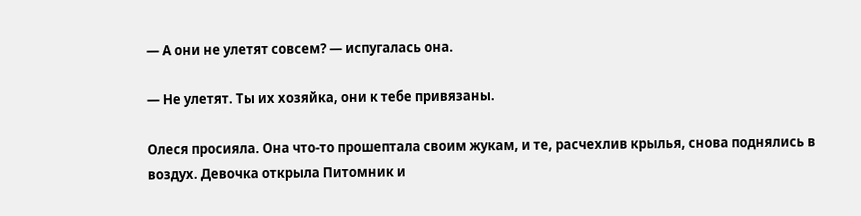— А они не улетят совсем? — испугалась она.

— Не улетят. Ты их хозяйка, они к тебе привязаны.

Олеся просияла. Она что-то прошептала своим жукам, и те, расчехлив крылья, снова поднялись в воздух. Девочка открыла Питомник и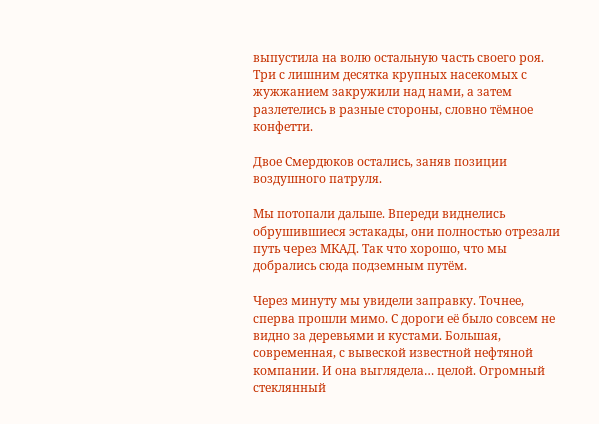выпустила на волю остальную часть своего роя. Три с лишним десятка крупных насекомых с жужжанием закружили над нами, а затем разлетелись в разные стороны, словно тёмное конфетти.

Двое Смердюков остались, заняв позиции воздушного патруля.

Мы потопали дальше. Впереди виднелись обрушившиеся эстакады, они полностью отрезали путь через МКАД. Так что хорошо, что мы добрались сюда подземным путём.

Через минуту мы увидели заправку. Точнее, сперва прошли мимо. С дороги её было совсем не видно за деревьями и кустами. Большая, современная, с вывеской известной нефтяной компании. И она выглядела… целой. Огромный стеклянный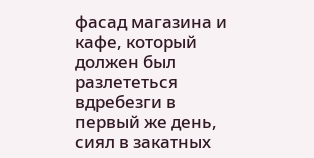фасад магазина и кафе, который должен был разлететься вдребезги в первый же день, сиял в закатных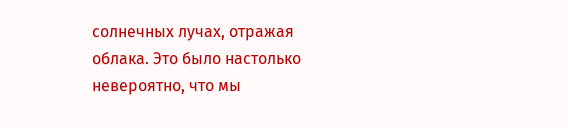солнечных лучах, отражая облака. Это было настолько невероятно, что мы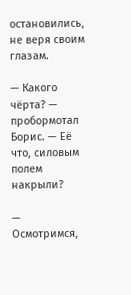остановились, не веря своим глазам.

— Какого чёрта? — пробормотал Борис. — Её что, силовым полем накрыли?

— Осмотримся,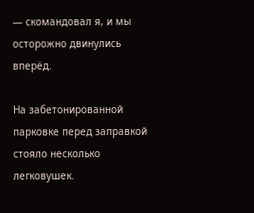— скомандовал я, и мы осторожно двинулись вперёд.

На забетонированной парковке перед заправкой стояло несколько легковушек.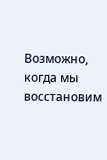Возможно, когда мы восстановим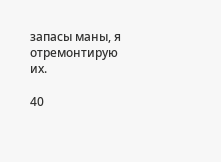запасы маны, я отремонтирую их.

40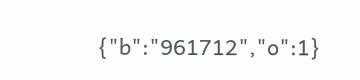{"b":"961712","o":1}